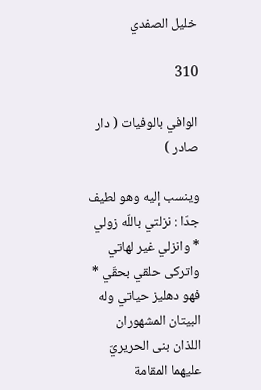خليل الصفدي

310

الوافي بالوفيات ( دار صادر )

وينسب إليه وهو لطيف جدّا : نزلتي باللّه زولي * وانزلي غير لهاتي واتركى حلقي بحقّي * فهو دهليز حياتي وله البيتان المشهوران اللذان بنى الحريريّ عليهما المقامة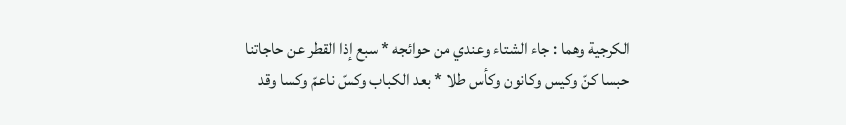الكرجية وهما : جاء الشتاء وعندي من حوائجه * سبع إذا القطر عن حاجاتنا حبسا كنّ وكيس وكانون وكأس طلا * بعد الكباب وكسّ ناعمّ وكسا وقد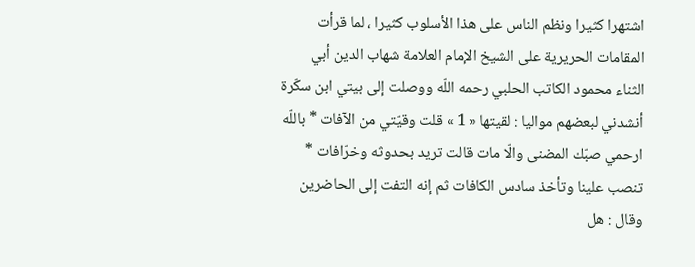اشتهرا كثيرا ونظم الناس على هذا الأسلوب كثيرا ، لما قرأت المقامات الحريرية على الشيخ الإمام العلامة شهاب الدين أبي الثناء محمود الكاتب الحلبي رحمه اللّه ووصلت إلى بيتي ابن سكّرة أنشدني لبعضهم مواليا : لقيتها « 1 » قلت وقيّتي من الآفات * باللّه ارحمي صبّك المضنى والّا مات قالت تريد بحدوثه وخرّافات * تنصب علينا وتأخذ سادس الكافات ثم إنه التفت إلى الحاضرين وقال : هل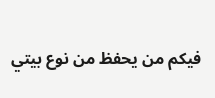فيكم من يحفظ من نوع بيتي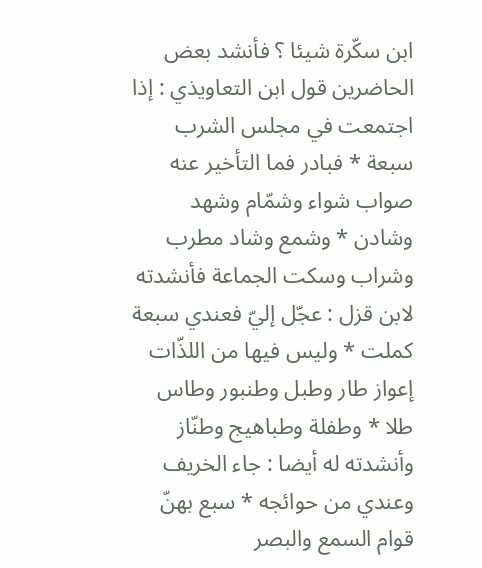ابن سكّرة شيئا ؟ فأنشد بعض الحاضرين قول ابن التعاويذي : إذا اجتمعت في مجلس الشرب سبعة * فبادر فما التأخير عنه صواب شواء وشمّام وشهد وشادن * وشمع وشاد مطرب وشراب وسكت الجماعة فأنشدته لابن قزل : عجّل إليّ فعندي سبعة كملت * وليس فيها من اللذّات إعواز طار وطبل وطنبور وطاس طلا * وطفلة وطباهيج وطنّاز وأنشدته له أيضا : جاء الخريف وعندي من حوائجه * سبع بهنّ قوام السمع والبصر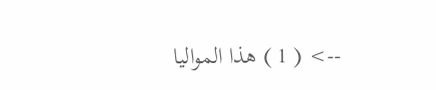--> ( 1 ) هذا المواليا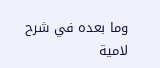وما بعده في شرح لامية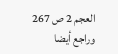العجم 2 ص 267 وراجع أيضا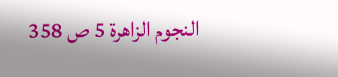النجوم الزاهرة 5 ص 358